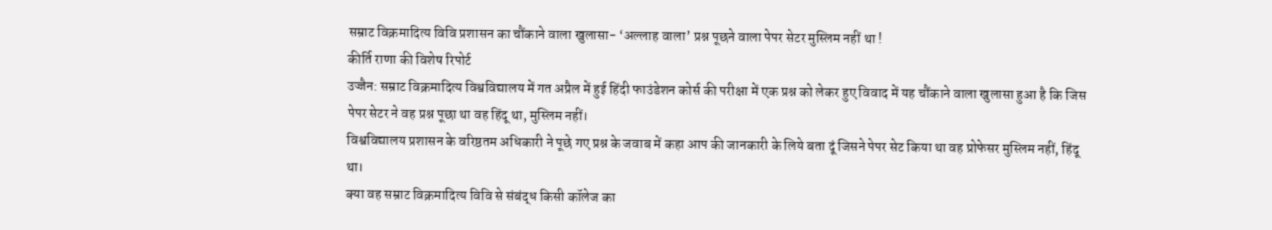सम्राट विक्रमादित्य विवि प्रशासन का चौंकाने वाला खुलासा- ‘अल्लाह वाला’ प्रश्न पूछने वाला पेपर सेटर मुस्लिम नहीं था !
कीर्ति राणा की विशेष रिपोर्ट
उज्जैन: सम्राट विक्रमादित्य विश्वविद्यालय में गत अप्रैल में हुई हिंदी फाउंडेशन कोर्स की परीक्षा में एक प्रश्न को लेकर हुए विवाद में यह चौंकाने वाला खुलासा हुआ है कि जिस पेपर सेटर ने वह प्रश्न पूछा था वह हिंदू था, मुस्लिम नहीं।
विश्वविद्यालय प्रशासन के वरिष्ठतम अधिकारी ने पूछे गए प्रश्न के जवाब में कहा आप की जानकारी के लिये बता दूं जिसने पेपर सेट किया था वह प्रोफेसर मुस्लिम नहीं, हिंदू था।
क्या वह सम्राट विक्रमादित्य विवि से संबंद्ध किसी कॉलेज का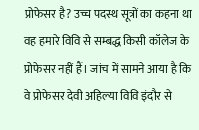प्रोफेसर है? उच्च पदस्थ सूत्रों का कहना था वह हमारे विवि से सम्बद्ध किसी कॉलेज के प्रोफेसर नहीं हैं। जांच में सामने आया है कि वे प्रोफेसर देवी अहिल्या विवि इंदौर से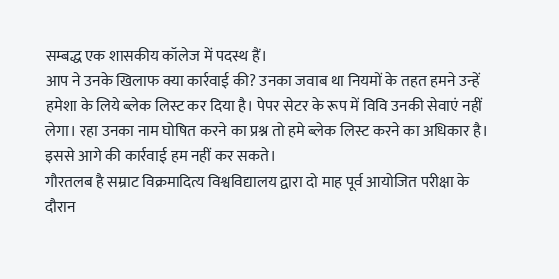सम्बद्ध एक शासकीय कॉलेज में पदस्थ हैं।
आप ने उनके खिलाफ क्या कार्रवाई की? उनका जवाब था नियमों के तहत हमने उन्हें हमेशा के लिये ब्लेक लिस्ट कर दिया है। पेपर सेटर के रूप में विवि उनकी सेवाएं नहीं लेगा। रहा उनका नाम घोषित करने का प्रश्न तो हमे ब्लेक लिस्ट करने का अधिकार है। इससे आगे की कार्रवाई हम नहीं कर सकते।
गौरतलब है सम्राट विक्रमादित्य विश्वविद्यालय द्वारा दो माह पूर्व आयोजित परीक्षा के दौरान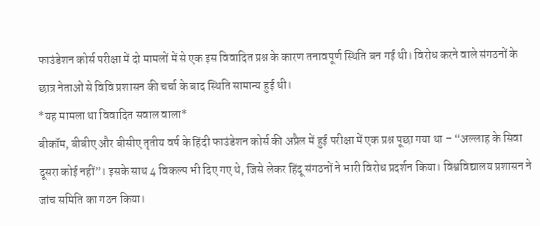फाउंडेशन कोर्स परीक्षा में दो मामलों में से एक इस विवादित प्रश्न के कारण तनावपूर्ण स्थिति बन गई थी। विरोध करने वाले संगठनों के छात्र नेताओं से विवि प्रशासन की चर्चा के बाद स्थिति सामान्य हुई थी।
*यह मामला था विवादित सवाल वाला*
बीकॉम, बीबीए और बीसीए तृतीय वर्ष के हिंदी फाउंडेशन कोर्स की अप्रैल में हुई परीक्षा में एक प्रश्न पूछा गया था – “अल्लाह के सिवा दूसरा कोई नहीं”। इसके साथ 4 विकल्प भी दिए गए थे, जिसे लेकर हिंदू संगठनों ने भारी विरोध प्रदर्शन किया। विश्वविद्यालय प्रशासन ने जांच समिति का गठन किया।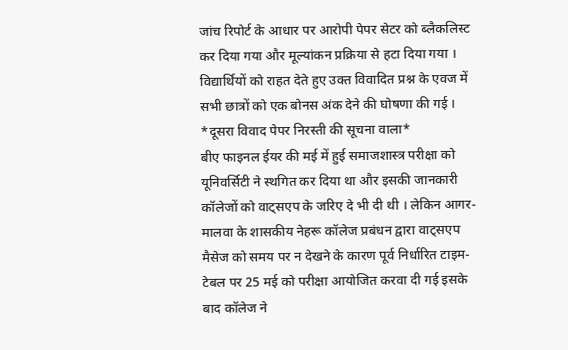जांच रिपोर्ट के आधार पर आरोपी पेपर सेटर को ब्लैकलिस्ट कर दिया गया और मूल्यांकन प्रक्रिया से हटा दिया गया । विद्यार्थियों को राहत देते हुए उक्त विवादित प्रश्न के एवज में सभी छात्रों को एक बोनस अंक देने की घोषणा की गई ।
*दूसरा विवाद पेपर निरस्ती की सूचना वाला*
बीए फाइनल ईयर की मई में हुई समाजशास्त्र परीक्षा को यूनिवर्सिटी ने स्थगित कर दिया था और इसकी जानकारी कॉलेजों को वाट्सएप के जरिए दे भी दी थी । लेकिन आगर-मालवा के शासकीय नेहरू कॉलेज प्रबंधन द्वारा वाट्सएप मैसेज को समय पर न देखने के कारण पूर्व निर्धारित टाइम-टेबल पर 25 मई को परीक्षा आयोजित करवा दी गई इसके बाद कॉलेज ने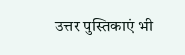उत्तर पुस्तिकाएं भी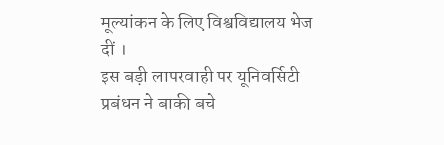मूल्यांकन के लिए विश्वविद्यालय भेज दीं ।
इस बड़ी लापरवाही पर यूनिवर्सिटी प्रबंधन ने बाकी बचे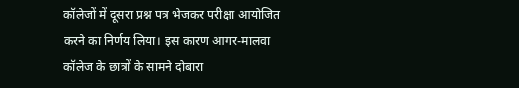कॉलेजों में दूसरा प्रश्न पत्र भेजकर परीक्षा आयोजित करने का निर्णय लिया। इस कारण आगर-मालवा कॉलेज के छात्रों के सामने दोबारा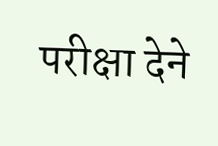परीक्षा देने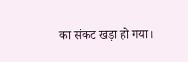का संकट खड़ा हो गया।